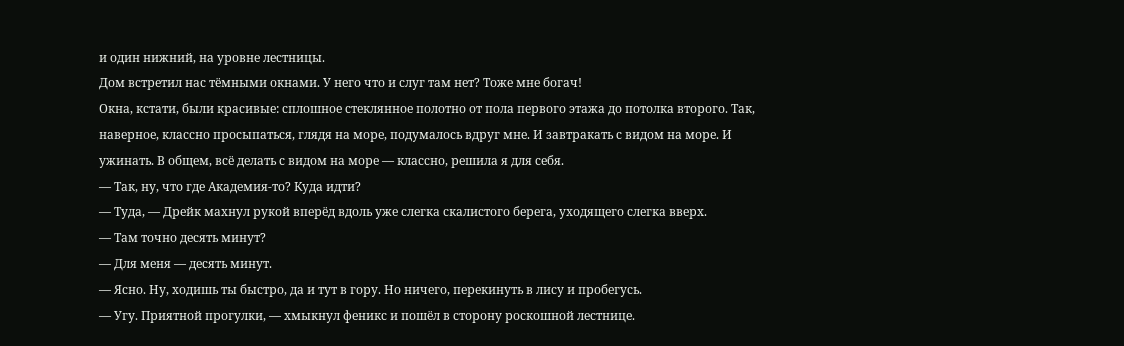и один нижний, на уровне лестницы.
Дом встретил нас тёмными окнами. У него что и слуг там нет? Тоже мне богач!
Окна, кстати, были красивые: сплошное стеклянное полотно от пола первого этажа до потолка второго. Так, наверное, классно просыпаться, глядя на море, подумалось вдруг мне. И завтракать с видом на море. И ужинать. В общем, всё делать с видом на море — классно, решила я для себя.
— Так, ну, что где Академия-то? Куда идти?
— Туда, — Дрейк махнул рукой вперёд вдоль уже слегка скалистого берега, уходящего слегка вверх.
— Там точно десять минут?
— Для меня — десять минут.
— Ясно. Ну, ходишь ты быстро, да и тут в гору. Но ничего, перекинуть в лису и пробегусь.
— Угу. Приятной прогулки, — хмыкнул феникс и пошёл в сторону роскошной лестнице.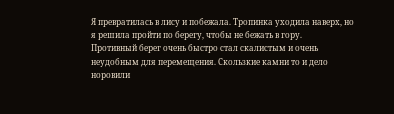Я превратилась в лису и побежала. Тропинка уходила наверх, но я решила пройти по берегу, чтобы не бежать в гору.
Противный берег очень быстро стал скалистым и очень неудобным для перемещения. Скользкие камни то и дело норовили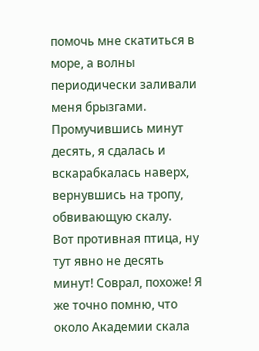помочь мне скатиться в море, а волны периодически заливали меня брызгами.
Промучившись минут десять, я сдалась и вскарабкалась наверх, вернувшись на тропу, обвивающую скалу.
Вот противная птица, ну тут явно не десять минут! Соврал, похоже! Я же точно помню, что около Академии скала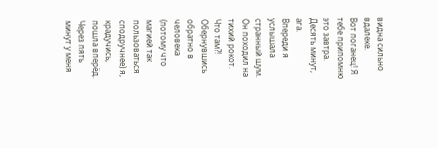видна сильно вдалеке.
Вот поганец! Я тебе припомню это завтра. Десять минут, ага.
Впереди я услышала странный шум. Он походил на тихий рокот. Что там?!
Обернувшись обратно в человека (потому что магией так пользоваться сподручнее) я, крадучись, пошла вперёд.
Через пять минут у меня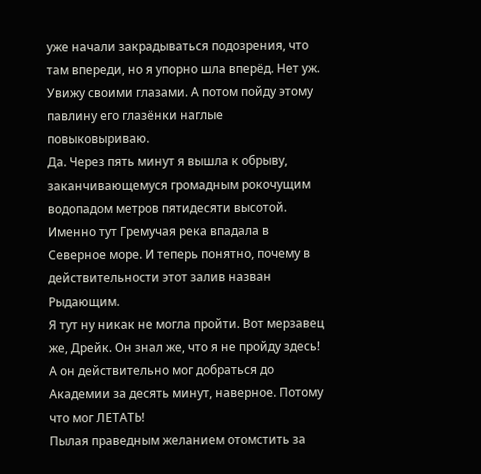уже начали закрадываться подозрения, что там впереди, но я упорно шла вперёд. Нет уж. Увижу своими глазами. А потом пойду этому павлину его глазёнки наглые повыковыриваю.
Да. Через пять минут я вышла к обрыву, заканчивающемуся громадным рокочущим водопадом метров пятидесяти высотой. Именно тут Гремучая река впадала в Северное море. И теперь понятно, почему в действительности этот залив назван Рыдающим.
Я тут ну никак не могла пройти. Вот мерзавец же, Дрейк. Он знал же, что я не пройду здесь! А он действительно мог добраться до Академии за десять минут, наверное. Потому что мог ЛЕТАТЬ!
Пылая праведным желанием отомстить за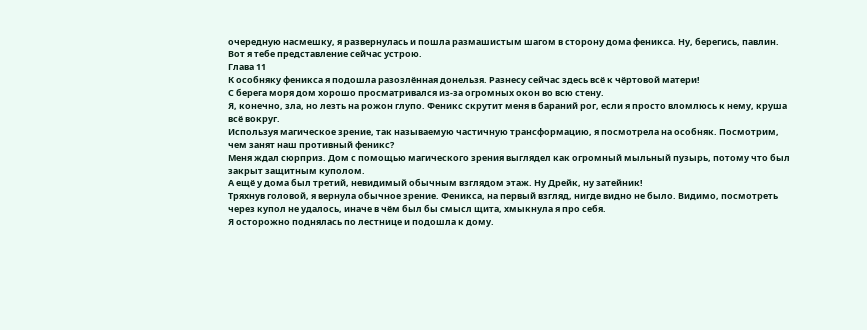очередную насмешку, я развернулась и пошла размашистым шагом в сторону дома феникса. Ну, берегись, павлин. Вот я тебе представление сейчас устрою.
Глава 11
К особняку феникса я подошла разозлённая донельзя. Разнесу сейчас здесь всё к чёртовой матери!
С берега моря дом хорошо просматривался из-за огромных окон во всю стену.
Я, конечно, зла, но лезть на рожон глупо. Феникс скрутит меня в бараний рог, если я просто вломлюсь к нему, круша всё вокруг.
Используя магическое зрение, так называемую частичную трансформацию, я посмотрела на особняк. Посмотрим, чем занят наш противный феникс?
Меня ждал сюрприз. Дом с помощью магического зрения выглядел как огромный мыльный пузырь, потому что был закрыт защитным куполом.
А ещё у дома был третий, невидимый обычным взглядом этаж. Ну Дрейк, ну затейник!
Тряхнув головой, я вернула обычное зрение. Феникса, на первый взгляд, нигде видно не было. Видимо, посмотреть через купол не удалось, иначе в чём был бы смысл щита, хмыкнула я про себя.
Я осторожно поднялась по лестнице и подошла к дому.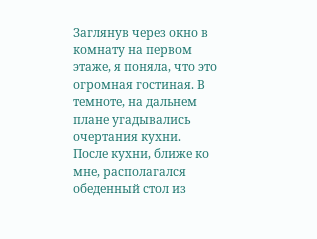Заглянув через окно в комнату на первом этаже, я поняла, что это огромная гостиная. В темноте, на дальнем плане угадывались очертания кухни.
После кухни, ближе ко мне, располагался обеденный стол из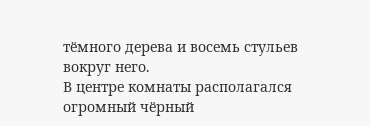тёмного дерева и восемь стульев вокруг него.
В центре комнаты располагался огромный чёрный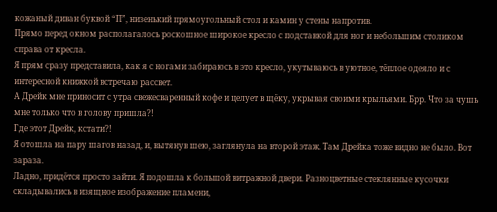кожаный диван буквой “П”, низенький прямоугольный стол и камин у стены напротив.
Прямо перед окном располагалось роскошное широкое кресло с подставкой для ног и небольшим столиком справа от кресла.
Я прям сразу представила, как я с ногами забираюсь в это кресло, укутываюсь в уютное, тёплое одеяло и с интересной книжкой встречаю рассвет.
А Дрейк мне приносит с утра свежесваренный кофе и целует в щёку, укрывая своими крыльями. Брр. Что за чушь мне только что в голову пришла?!
Где этот Дрейк, кстати?!
Я отошла на пару шагов назад, и, вытянув шею, заглянула на второй этаж. Там Дрейка тоже видно не было. Вот зараза.
Ладно, придётся просто зайти. Я подошла к большой витражной двери. Разноцветные стеклянные кусочки складывались в изящное изображение пламени,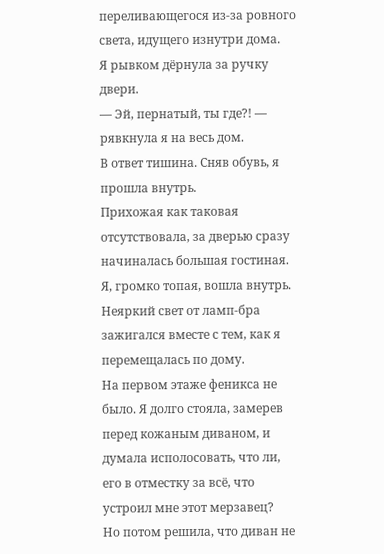переливающегося из-за ровного света, идущего изнутри дома.
Я рывком дёрнула за ручку двери.
— Эй, пернатый, ты где?! — рявкнула я на весь дом.
В ответ тишина. Сняв обувь, я прошла внутрь.
Прихожая как таковая отсутствовала, за дверью сразу начиналась большая гостиная. Я, громко топая, вошла внутрь. Неяркий свет от ламп-бра зажигался вместе с тем, как я перемещалась по дому.
На первом этаже феникса не было. Я долго стояла, замерев перед кожаным диваном, и думала исполосовать, что ли, его в отместку за всё, что устроил мне этот мерзавец?
Но потом решила, что диван не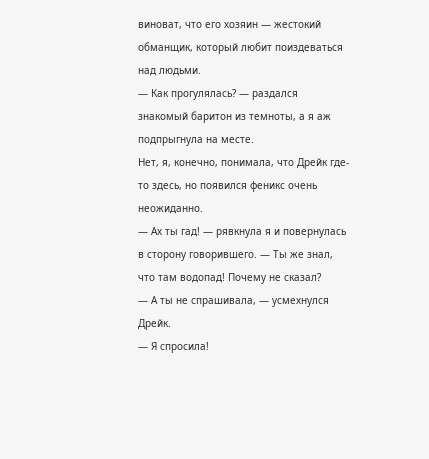виноват, что его хозяин — жестокий обманщик, который любит поиздеваться над людьми.
— Как прогулялась? — раздался знакомый баритон из темноты, а я аж подпрыгнула на месте.
Нет, я, конечно, понимала, что Дрейк где-то здесь, но появился феникс очень неожиданно.
— Ах ты гад! — рявкнула я и повернулась в сторону говорившего. — Ты же знал, что там водопад! Почему не сказал?
— А ты не спрашивала, — усмехнулся Дрейк.
— Я спросила!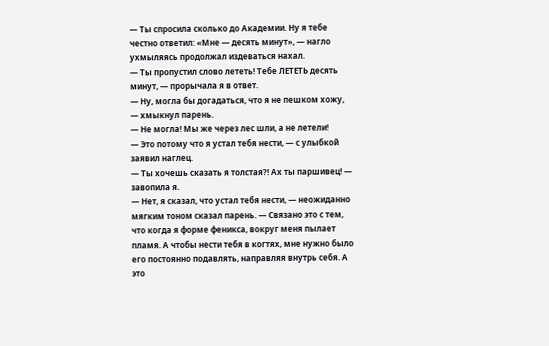— Ты спросила сколько до Академии. Ну я тебе честно ответил: «Мне — десять минут», — нагло ухмыляясь продолжал издеваться нахал.
— Ты пропустил слово лететь! Тебе ЛЕТЕТЬ десять минут, — прорычала я в ответ.
— Ну, могла бы догадаться, что я не пешком хожу, — хмыкнул парень.
— Не могла! Мы же через лес шли, а не летели!
— Это потому что я устал тебя нести, — с улыбкой заявил наглец.
— Ты хочешь сказать я толстая?! Ах ты паршивец! — завопила я.
— Нет, я сказал, что устал тебя нести, — неожиданно мягким тоном сказал парень. — Связано это с тем, что когда я форме феникса, вокруг меня пылает пламя. А чтобы нести тебя в когтях, мне нужно было его постоянно подавлять, направляя внутрь себя. А это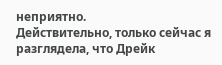неприятно.
Действительно, только сейчас я разглядела, что Дрейк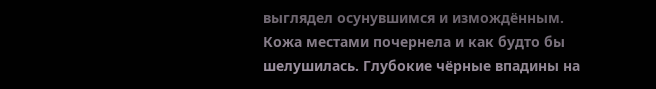выглядел осунувшимся и измождённым. Кожа местами почернела и как будто бы шелушилась. Глубокие чёрные впадины на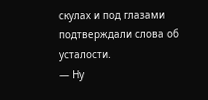скулах и под глазами подтверждали слова об усталости.
— Ну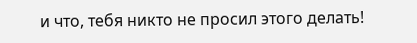и что, тебя никто не просил этого делать!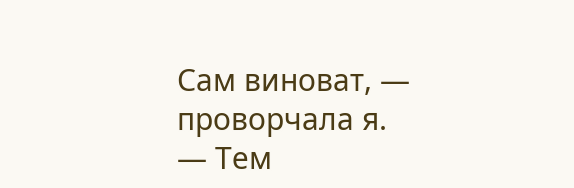Сам виноват, — проворчала я. — Тем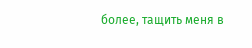более, тащить меня в